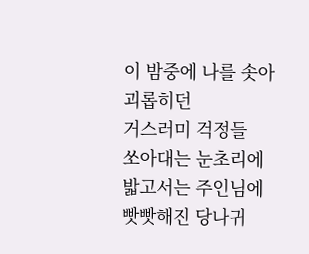이 밤중에 나를 솟아 괴롭히던
거스러미 걱정들
쏘아대는 눈초리에
밟고서는 주인님에
빳빳해진 당나귀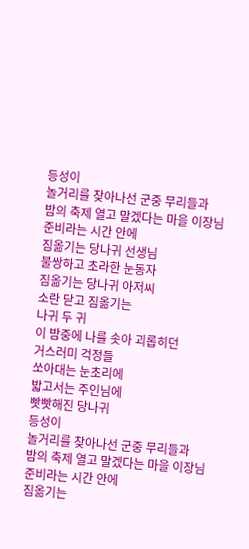등성이
놀거리를 찾아나선 군중 무리들과
밤의 축제 열고 말겠다는 마을 이장님
준비라는 시간 안에
짐옮기는 당나귀 선생님
불쌍하고 초라한 눈동자
짐옮기는 당나귀 아저씨
소란 닫고 짐옮기는
나귀 두 귀
이 밤중에 나를 솟아 괴롭히던
거스러미 걱정들
쏘아대는 눈초리에
밟고서는 주인님에
빳빳해진 당나귀
등성이
놀거리를 찾아나선 군중 무리들과
밤의 축제 열고 말겠다는 마을 이장님
준비라는 시간 안에
짐옮기는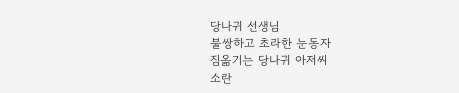당나귀 선생님
불쌍하고 초라한 눈동자
짐옮기는 당나귀 아저씨
소란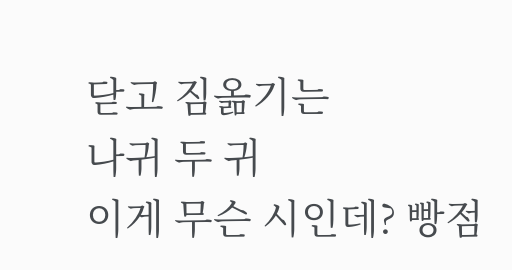닫고 짐옮기는
나귀 두 귀
이게 무슨 시인데? 빵점